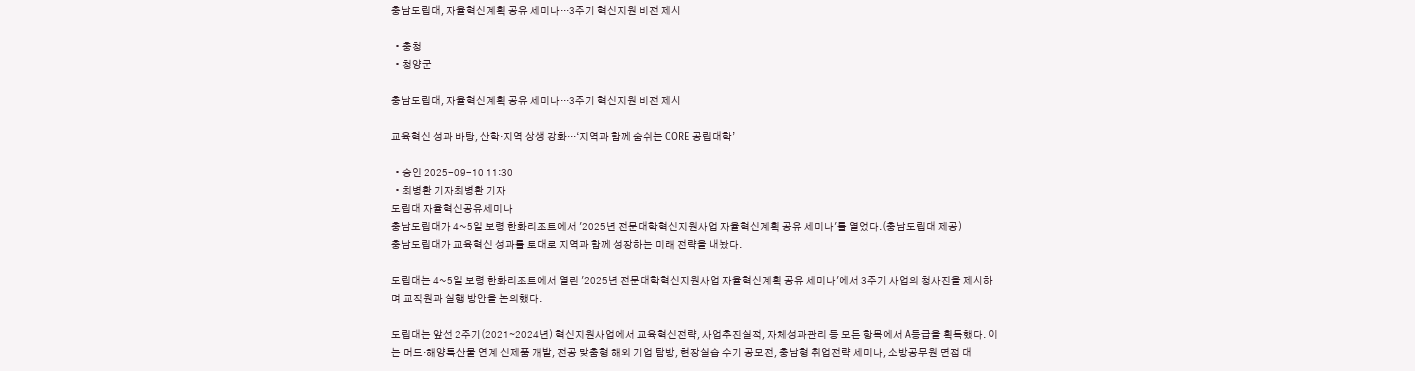충남도립대, 자율혁신계획 공유 세미나···3주기 혁신지원 비전 제시

  • 충청
  • 청양군

충남도립대, 자율혁신계획 공유 세미나···3주기 혁신지원 비전 제시

교육혁신 성과 바탕, 산학·지역 상생 강화···‘지역과 함께 숨쉬는 CORE 공립대학’

  • 승인 2025-09-10 11:30
  • 최병환 기자최병환 기자
도립대 자율혁신공유세미나
충남도립대가 4~5일 보령 한화리조트에서 '2025년 전문대학혁신지원사업 자율혁신계획 공유 세미나'를 열었다.(충남도립대 제공)
충남도립대가 교육혁신 성과를 토대로 지역과 함께 성장하는 미래 전략을 내놨다.

도립대는 4~5일 보령 한화리조트에서 열린 '2025년 전문대학혁신지원사업 자율혁신계획 공유 세미나'에서 3주기 사업의 청사진을 제시하며 교직원과 실행 방안을 논의했다.

도립대는 앞선 2주기(2021∼2024년) 혁신지원사업에서 교육혁신전략, 사업추진실적, 자체성과관리 등 모든 항목에서 A등급을 획득했다. 이는 머드·해양특산물 연계 신제품 개발, 전공 맞춤형 해외 기업 탐방, 현장실습 수기 공모전, 충남형 취업전략 세미나, 소방공무원 면접 대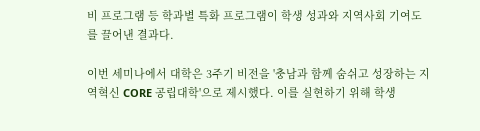비 프로그램 등 학과별 특화 프로그램이 학생 성과와 지역사회 기여도를 끌어낸 결과다.

이번 세미나에서 대학은 3주기 비전을 '충남과 함께 숨쉬고 성장하는 지역혁신 CORE 공립대학'으로 제시했다. 이를 실현하기 위해 학생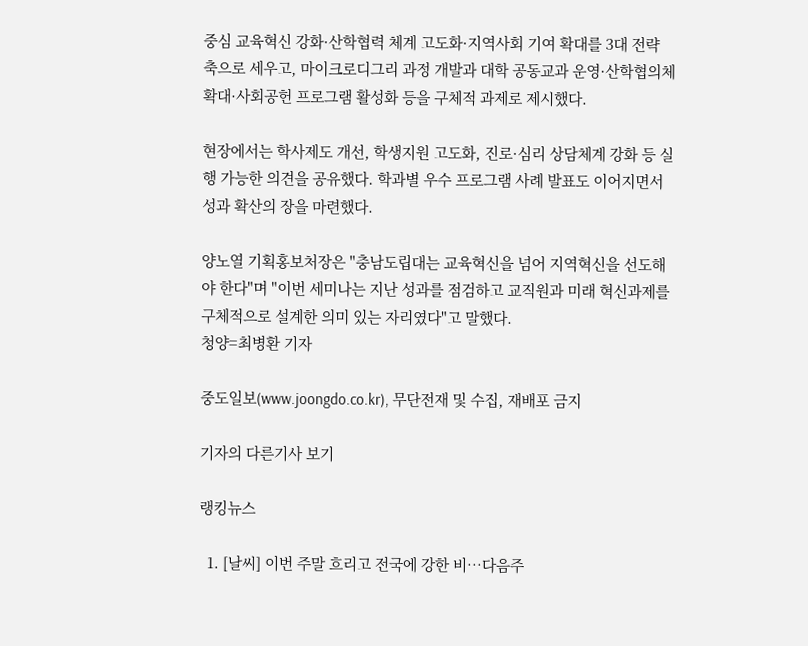중심 교육혁신 강화·산학협력 체계 고도화·지역사회 기여 확대를 3대 전략 축으로 세우고, 마이크로디그리 과정 개발과 대학 공동교과 운영·산학협의체 확대·사회공헌 프로그램 활성화 등을 구체적 과제로 제시했다.

현장에서는 학사제도 개선, 학생지원 고도화, 진로·심리 상담체계 강화 등 실행 가능한 의견을 공유했다. 학과별 우수 프로그램 사례 발표도 이어지면서 성과 확산의 장을 마련했다.

양노열 기획홍보처장은 "충남도립대는 교육혁신을 넘어 지역혁신을 선도해야 한다"며 "이번 세미나는 지난 성과를 점검하고 교직원과 미래 혁신과제를 구체적으로 설계한 의미 있는 자리였다"고 말했다.
청양=최병환 기자

중도일보(www.joongdo.co.kr), 무단전재 및 수집, 재배포 금지

기자의 다른기사 보기

랭킹뉴스

  1. [날씨] 이번 주말 흐리고 전국에 강한 비…다음주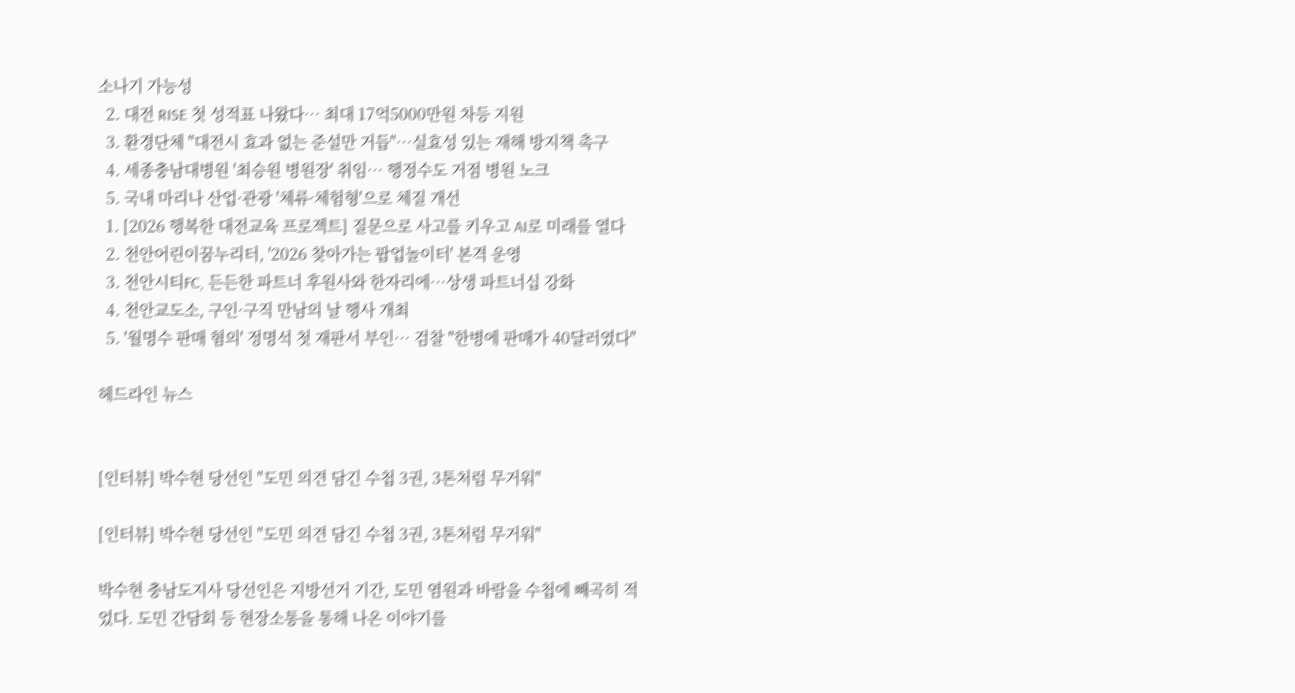소나기 가능성
  2. 대전 RISE 첫 성적표 나왔다… 최대 17억5000만원 차등 지원
  3. 환경단체 "대전시 효과 없는 준설만 거듭"…실효성 있는 재해 방지책 촉구
  4. 세종충남대병원 '최승원 병원장' 취임… 행정수도 거점 병원 노크
  5. 국내 마리나 산업·관광 '체류·체험형'으로 체질 개선
  1. [2026 행복한 대전교육 프로젝트] 질문으로 사고를 키우고 AI로 미래를 열다
  2. 천안어린이꿈누리터, '2026 찾아가는 팝업놀이터' 본격 운영
  3. 천안시티FC, 든든한 파트너 후원사와 한자리에…상생 파트너십 강화
  4. 천안교도소, 구인·구직 만남의 날 행사 개최
  5. '월명수 판매 혐의' 정명석 첫 재판서 부인… 검찰 "한병에 판매가 40달러였다"

헤드라인 뉴스


[인터뷰] 박수현 당선인 "도민 의견 담긴 수첩 3권, 3톤처럼 무거워"

[인터뷰] 박수현 당선인 "도민 의견 담긴 수첩 3권, 3톤처럼 무거워"

박수현 충남도지사 당선인은 지방선거 기간, 도민 염원과 바람을 수첩에 빼곡히 적었다. 도민 간담회 등 현장소통을 통해 나온 이야기를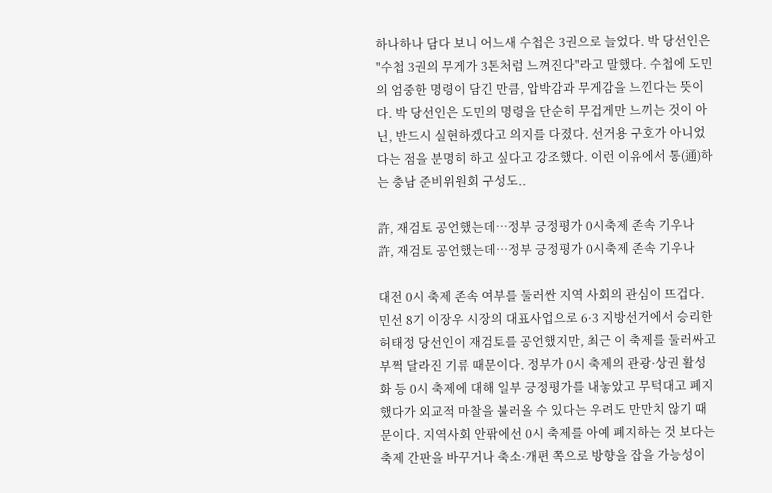하나하나 담다 보니 어느새 수첩은 3권으로 늘었다. 박 당선인은 "수첩 3권의 무게가 3톤처럼 느껴진다"라고 말했다. 수첩에 도민의 엄중한 명령이 담긴 만큼, 압박감과 무게감을 느낀다는 뜻이다. 박 당선인은 도민의 명령을 단순히 무겁게만 느끼는 것이 아닌, 반드시 실현하겠다고 의지를 다졌다. 선거용 구호가 아니었다는 점을 분명히 하고 싶다고 강조했다. 이런 이유에서 통(通)하는 충남 준비위원회 구성도..

許, 재검토 공언했는데…정부 긍정평가 0시축제 존속 기우나
許, 재검토 공언했는데…정부 긍정평가 0시축제 존속 기우나

대전 0시 축제 존속 여부를 둘러싼 지역 사회의 관심이 뜨겁다. 민선 8기 이장우 시장의 대표사업으로 6·3 지방선거에서 승리한 허태정 당선인이 재검토를 공언했지만, 최근 이 축제를 둘러싸고 부쩍 달라진 기류 때문이다. 정부가 0시 축제의 관광·상권 활성화 등 0시 축제에 대해 일부 긍정평가를 내놓았고 무턱대고 폐지했다가 외교적 마찰을 불러올 수 있다는 우려도 만만치 않기 때문이다. 지역사회 안팎에선 0시 축제를 아예 폐지하는 것 보다는 축제 간판을 바꾸거나 축소·개편 쪽으로 방향을 잡을 가능성이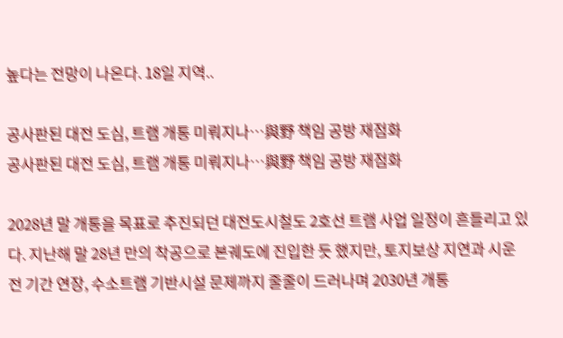높다는 전망이 나온다. 18일 지역..

공사판된 대전 도심, 트램 개통 미뤄지나…與野 책임 공방 재점화
공사판된 대전 도심, 트램 개통 미뤄지나…與野 책임 공방 재점화

2028년 말 개통을 목표로 추진되던 대전도시철도 2호선 트램 사업 일정이 흔들리고 있다. 지난해 말 28년 만의 착공으로 본궤도에 진입한 듯 했지만, 토지보상 지연과 시운전 기간 연장, 수소트램 기반시설 문제까지 줄줄이 드러나며 2030년 개통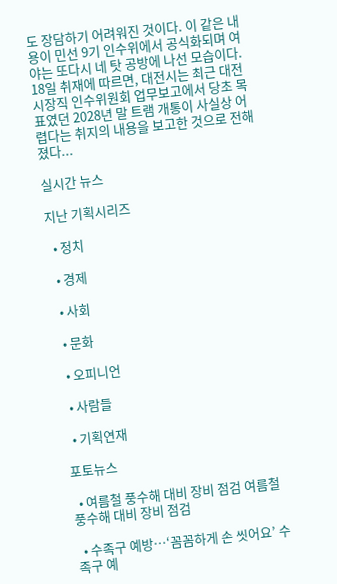도 장담하기 어려워진 것이다. 이 같은 내용이 민선 9기 인수위에서 공식화되며 여야는 또다시 네 탓 공방에 나선 모습이다. 18일 취재에 따르면, 대전시는 최근 대전시장직 인수위원회 업무보고에서 당초 목표였던 2028년 말 트램 개통이 사실상 어렵다는 취지의 내용을 보고한 것으로 전해졌다...

실시간 뉴스

지난 기획시리즈

  • 정치

  • 경제

  • 사회

  • 문화

  • 오피니언

  • 사람들

  • 기획연재

포토뉴스

  • 여름철 풍수해 대비 장비 점검 여름철 풍수해 대비 장비 점검

  • 수족구 예방…‘꼼꼼하게 손 씻어요’ 수족구 예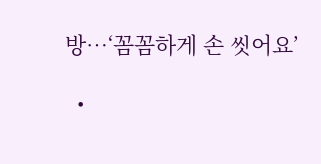방…‘꼼꼼하게 손 씻어요’

  •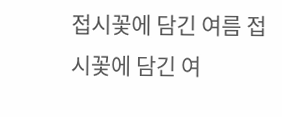접시꽃에 담긴 여름 접시꽃에 담긴 여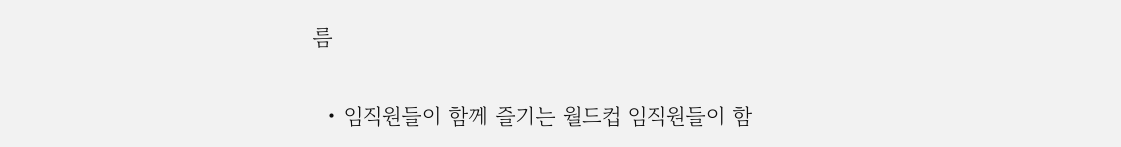름

  • 임직원들이 함께 즐기는 월드컵 임직원들이 함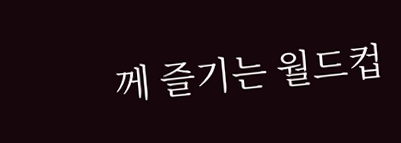께 즐기는 월드컵